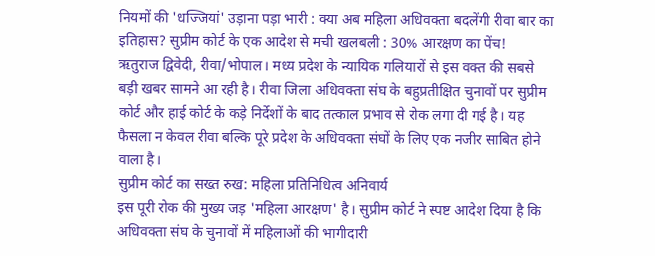नियमों की 'धज्जियां' उड़ाना पड़ा भारी : क्या अब महिला अधिवक्ता बदलेंगी रीवा बार का इतिहास? सुप्रीम कोर्ट के एक आदेश से मची खलबली : 30% आरक्षण का पेंच!
ऋतुराज द्विवेदी, रीवा/भोपाल। मध्य प्रदेश के न्यायिक गलियारों से इस वक्त की सबसे बड़ी खबर सामने आ रही है। रीवा जिला अधिवक्ता संघ के बहुप्रतीक्षित चुनावों पर सुप्रीम कोर्ट और हाई कोर्ट के कड़े निर्देशों के बाद तत्काल प्रभाव से रोक लगा दी गई है। यह फैसला न केवल रीवा बल्कि पूरे प्रदेश के अधिवक्ता संघों के लिए एक नजीर साबित होने वाला है।
सुप्रीम कोर्ट का सख्त रुख: महिला प्रतिनिधित्व अनिवार्य
इस पूरी रोक की मुख्य जड़ 'महिला आरक्षण' है। सुप्रीम कोर्ट ने स्पष्ट आदेश दिया है कि अधिवक्ता संघ के चुनावों में महिलाओं की भागीदारी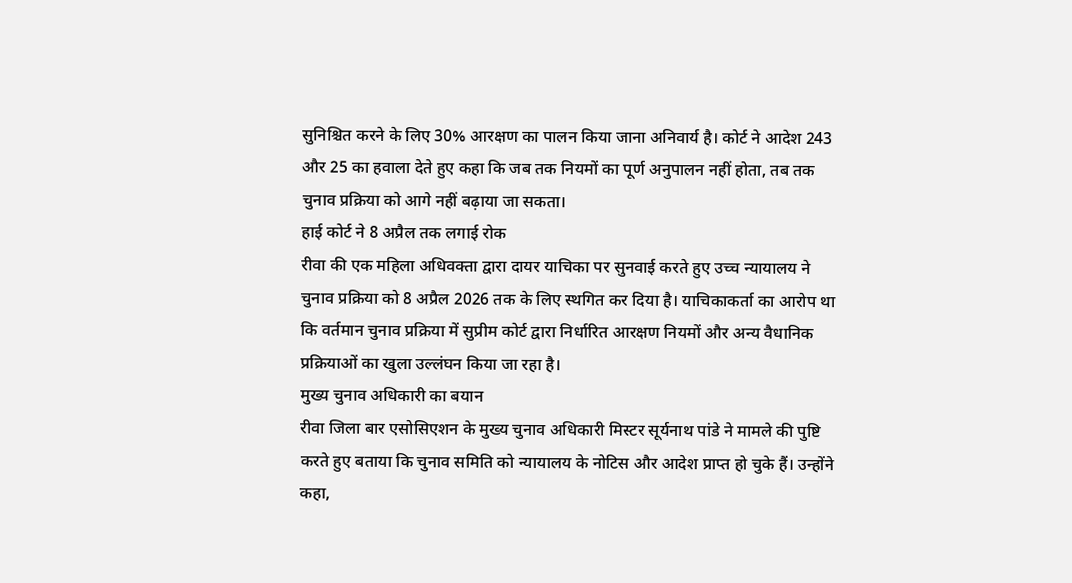सुनिश्चित करने के लिए 30% आरक्षण का पालन किया जाना अनिवार्य है। कोर्ट ने आदेश 243 और 25 का हवाला देते हुए कहा कि जब तक नियमों का पूर्ण अनुपालन नहीं होता, तब तक चुनाव प्रक्रिया को आगे नहीं बढ़ाया जा सकता।
हाई कोर्ट ने 8 अप्रैल तक लगाई रोक
रीवा की एक महिला अधिवक्ता द्वारा दायर याचिका पर सुनवाई करते हुए उच्च न्यायालय ने चुनाव प्रक्रिया को 8 अप्रैल 2026 तक के लिए स्थगित कर दिया है। याचिकाकर्ता का आरोप था कि वर्तमान चुनाव प्रक्रिया में सुप्रीम कोर्ट द्वारा निर्धारित आरक्षण नियमों और अन्य वैधानिक प्रक्रियाओं का खुला उल्लंघन किया जा रहा है।
मुख्य चुनाव अधिकारी का बयान
रीवा जिला बार एसोसिएशन के मुख्य चुनाव अधिकारी मिस्टर सूर्यनाथ पांडे ने मामले की पुष्टि करते हुए बताया कि चुनाव समिति को न्यायालय के नोटिस और आदेश प्राप्त हो चुके हैं। उन्होंने कहा,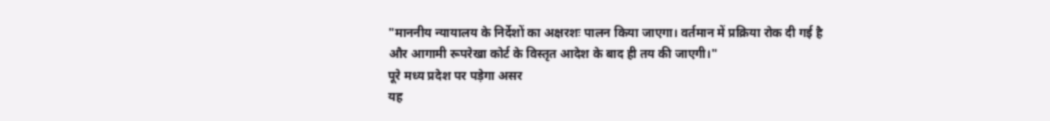"माननीय न्यायालय के निर्देशों का अक्षरशः पालन किया जाएगा। वर्तमान में प्रक्रिया रोक दी गई है और आगामी रूपरेखा कोर्ट के विस्तृत आदेश के बाद ही तय की जाएगी।"
पूरे मध्य प्रदेश पर पड़ेगा असर
यह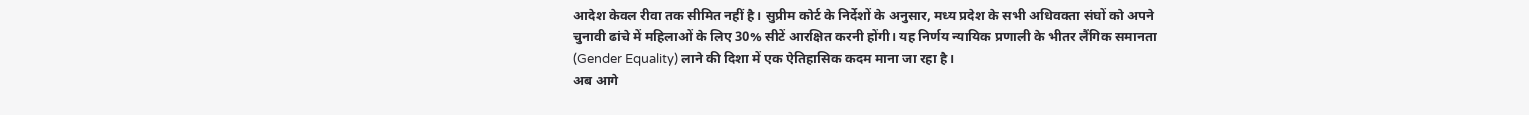आदेश केवल रीवा तक सीमित नहीं है। सुप्रीम कोर्ट के निर्देशों के अनुसार, मध्य प्रदेश के सभी अधिवक्ता संघों को अपने चुनावी ढांचे में महिलाओं के लिए 30% सीटें आरक्षित करनी होंगी। यह निर्णय न्यायिक प्रणाली के भीतर लैंगिक समानता (Gender Equality) लाने की दिशा में एक ऐतिहासिक कदम माना जा रहा है।
अब आगे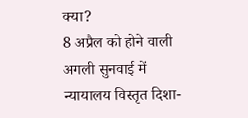क्या?
8 अप्रैल को होने वाली अगली सुनवाई में न्यायालय विस्तृत दिशा-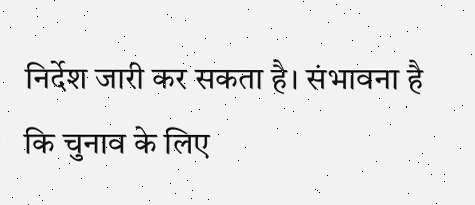निर्देश जारी कर सकता है। संभावना है कि चुनाव के लिए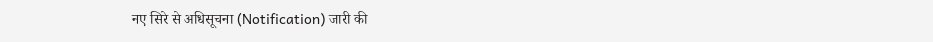नए सिरे से अधिसूचना (Notification) जारी की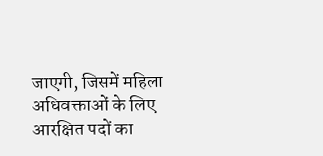जाएगी, जिसमें महिला अधिवक्ताओं के लिए आरक्षित पदों का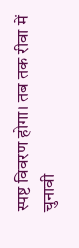स्पष्ट विवरण होगा। तब तक रीवा में चुनावी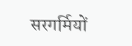सरगर्मियों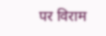पर विराम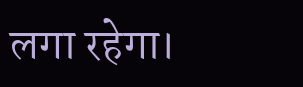लगा रहेगा।